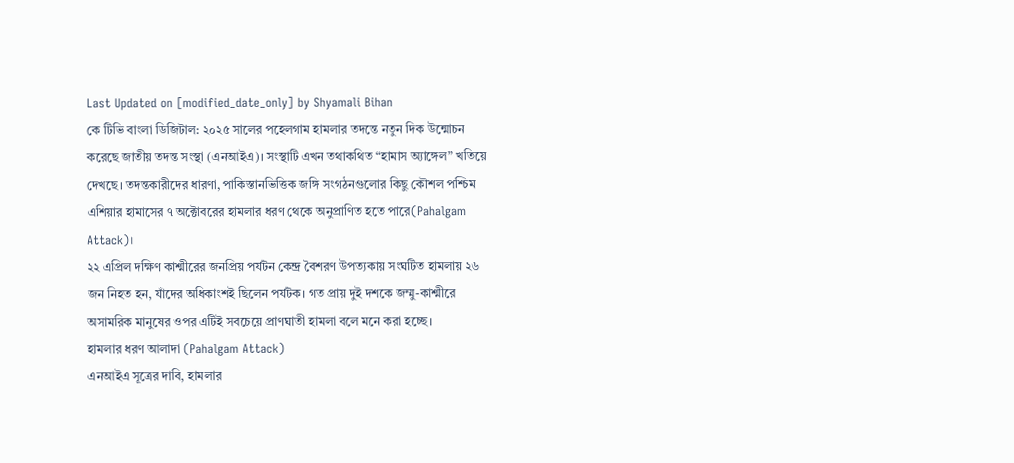Last Updated on [modified_date_only] by Shyamali Bihan
কে টিভি বাংলা ডিজিটাল: ২০২৫ সালের পহেলগাম হামলার তদন্তে নতুন দিক উন্মোচন করেছে জাতীয় তদন্ত সংস্থা (এনআইএ)। সংস্থাটি এখন তথাকথিত “হামাস অ্যাঙ্গেল” খতিয়ে দেখছে। তদন্তকারীদের ধারণা, পাকিস্তানভিত্তিক জঙ্গি সংগঠনগুলোর কিছু কৌশল পশ্চিম এশিয়ার হামাসের ৭ অক্টোবরের হামলার ধরণ থেকে অনুপ্রাণিত হতে পারে(Pahalgam Attack)।
২২ এপ্রিল দক্ষিণ কাশ্মীরের জনপ্রিয় পর্যটন কেন্দ্র বৈশরণ উপত্যকায় সংঘটিত হামলায় ২৬ জন নিহত হন, যাঁদের অধিকাংশই ছিলেন পর্যটক। গত প্রায় দুই দশকে জম্মু-কাশ্মীরে অসামরিক মানুষের ওপর এটিই সবচেয়ে প্রাণঘাতী হামলা বলে মনে করা হচ্ছে।
হামলার ধরণ আলাদা (Pahalgam Attack)
এনআইএ সূত্রের দাবি, হামলার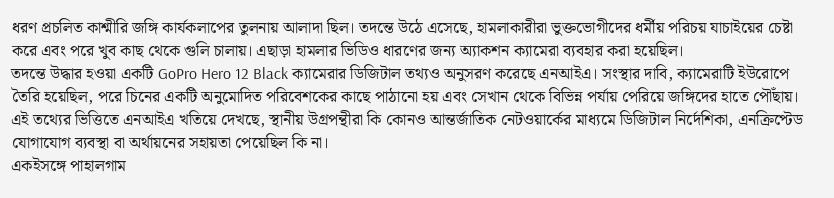ধরণ প্রচলিত কাশ্মীরি জঙ্গি কার্যকলাপের তুলনায় আলাদা ছিল। তদন্তে উঠে এসেছে, হামলাকারীরা ভুক্তভোগীদের ধর্মীয় পরিচয় যাচাইয়ের চেষ্টা করে এবং পরে খুব কাছ থেকে গুলি চালায়। এছাড়া হামলার ভিডিও ধারণের জন্য অ্যাকশন ক্যামেরা ব্যবহার করা হয়েছিল।
তদন্তে উদ্ধার হওয়া একটি GoPro Hero 12 Black ক্যামেরার ডিজিটাল তথ্যও অনুসরণ করেছে এনআইএ। সংস্থার দাবি, ক্যামেরাটি ইউরোপে তৈরি হয়েছিল, পরে চিনের একটি অনুমোদিত পরিবেশকের কাছে পাঠানো হয় এবং সেখান থেকে বিভিন্ন পর্যায় পেরিয়ে জঙ্গিদের হাতে পৌঁছায়।
এই তথ্যের ভিত্তিতে এনআইএ খতিয়ে দেখছে, স্থানীয় উগ্রপন্থীরা কি কোনও আন্তর্জাতিক নেটওয়ার্কের মাধ্যমে ডিজিটাল নির্দেশিকা, এনক্রিপ্টেড যোগাযোগ ব্যবস্থা বা অর্থায়নের সহায়তা পেয়েছিল কি না।
একইসঙ্গে পাহালগাম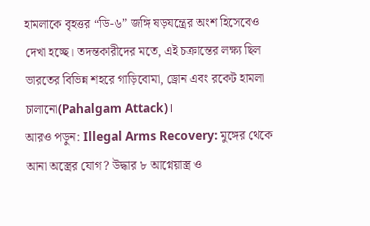হামলাকে বৃহত্তর “ডি-৬” জঙ্গি ষড়যন্ত্রের অংশ হিসেবেও দেখা হচ্ছে। তদন্তকারীদের মতে, এই চক্রান্তের লক্ষ্য ছিল ভারতের বিভিন্ন শহরে গাড়িবোমা, ড্রোন এবং রকেট হামলা চালানো(Pahalgam Attack)।
আরও পড়ুন: Illegal Arms Recovery: মুঙ্গের থেকে আনা অস্ত্রের যোগ? উদ্ধার ৮ আগ্নেয়াস্ত্র ও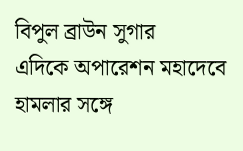বিপুল ব্রাউন সুগার
এদিকে অপারেশন মহাদেবে হামলার সঙ্গে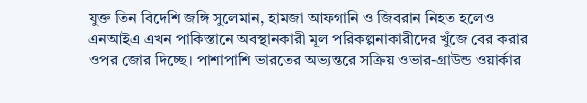যুক্ত তিন বিদেশি জঙ্গি সুলেমান, হামজা আফগানি ও জিবরান নিহত হলেও এনআইএ এখন পাকিস্তানে অবস্থানকারী মূল পরিকল্পনাকারীদের খুঁজে বের করার ওপর জোর দিচ্ছে। পাশাপাশি ভারতের অভ্যন্তরে সক্রিয় ওভার-গ্রাউন্ড ওয়ার্কার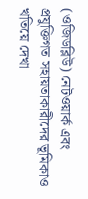(ওজিডব্লিউ) নেটওয়ার্ক এবং প্রযুক্তিগত সহায়তাকারীদের ভূমিকাও খতিয়ে দেখা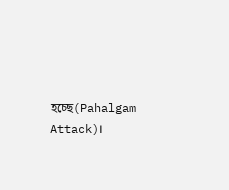হচ্ছে(Pahalgam Attack)।